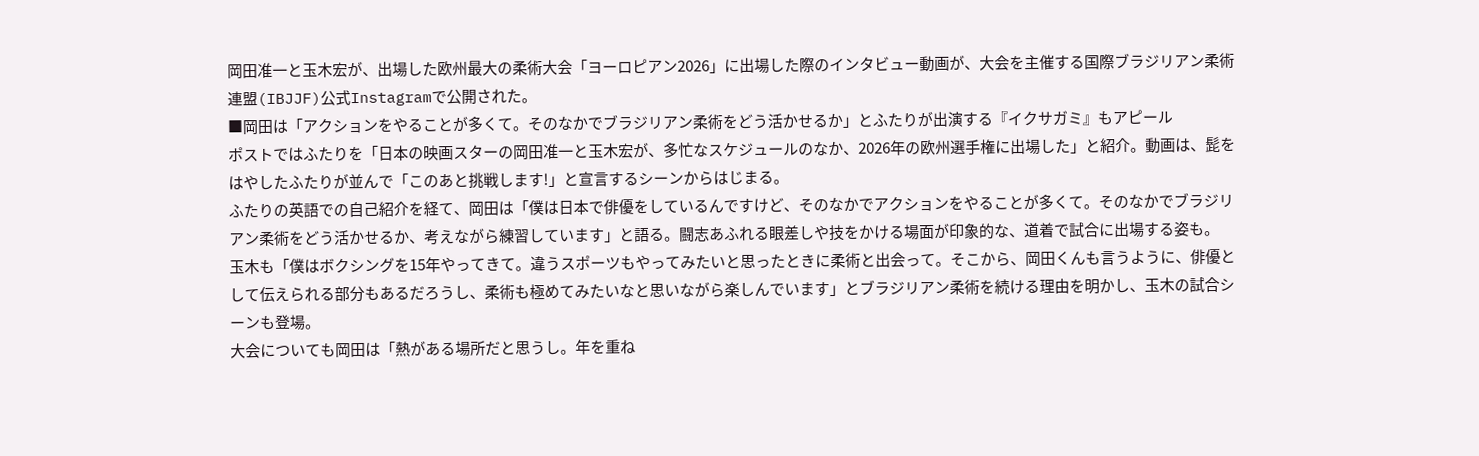岡田准一と玉木宏が、出場した欧州最大の柔術大会「ヨーロピアン2026」に出場した際のインタビュー動画が、大会を主催する国際ブラジリアン柔術連盟(IBJJF)公式Instagramで公開された。
■岡田は「アクションをやることが多くて。そのなかでブラジリアン柔術をどう活かせるか」とふたりが出演する『イクサガミ』もアピール
ポストではふたりを「日本の映画スターの岡田准一と玉木宏が、多忙なスケジュールのなか、2026年の欧州選手権に出場した」と紹介。動画は、髭をはやしたふたりが並んで「このあと挑戦します!」と宣言するシーンからはじまる。
ふたりの英語での自己紹介を経て、岡田は「僕は日本で俳優をしているんですけど、そのなかでアクションをやることが多くて。そのなかでブラジリアン柔術をどう活かせるか、考えながら練習しています」と語る。闘志あふれる眼差しや技をかける場面が印象的な、道着で試合に出場する姿も。
玉木も「僕はボクシングを15年やってきて。違うスポーツもやってみたいと思ったときに柔術と出会って。そこから、岡田くんも言うように、俳優として伝えられる部分もあるだろうし、柔術も極めてみたいなと思いながら楽しんでいます」とブラジリアン柔術を続ける理由を明かし、玉木の試合シーンも登場。
大会についても岡田は「熱がある場所だと思うし。年を重ね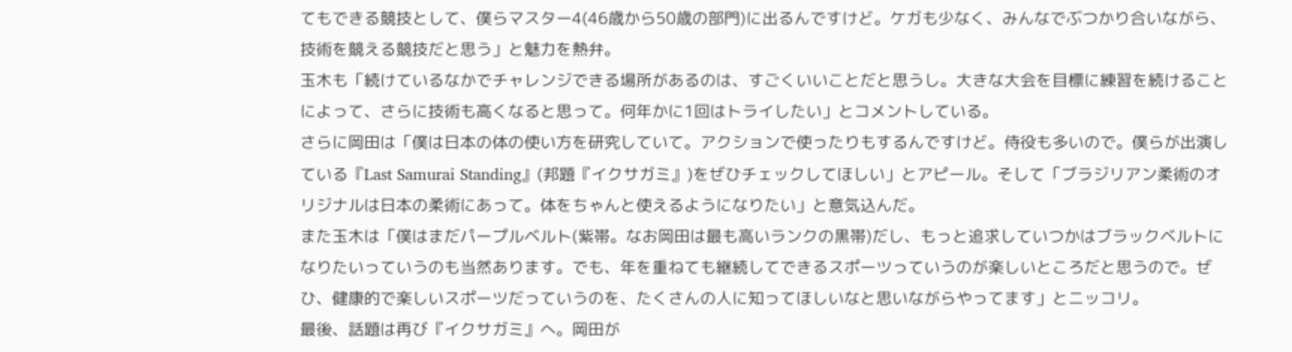てもできる競技として、僕らマスター4(46歳から50歳の部門)に出るんですけど。ケガも少なく、みんなでぶつかり合いながら、技術を競える競技だと思う」と魅力を熱弁。
玉木も「続けているなかでチャレンジできる場所があるのは、すごくいいことだと思うし。大きな大会を目標に練習を続けることによって、さらに技術も高くなると思って。何年かに1回はトライしたい」とコメントしている。
さらに岡田は「僕は日本の体の使い方を研究していて。アクションで使ったりもするんですけど。侍役も多いので。僕らが出演している『Last Samurai Standing』(邦題『イクサガミ』)をぜひチェックしてほしい」とアピール。そして「ブラジリアン柔術のオリジナルは日本の柔術にあって。体をちゃんと使えるようになりたい」と意気込んだ。
また玉木は「僕はまだパープルベルト(紫帯。なお岡田は最も高いランクの黒帯)だし、もっと追求していつかはブラックベルトになりたいっていうのも当然あります。でも、年を重ねても継続してできるスポーツっていうのが楽しいところだと思うので。ぜひ、健康的で楽しいスポーツだっていうのを、たくさんの人に知ってほしいなと思いながらやってます」とニッコリ。
最後、話題は再び『イクサガミ』へ。岡田が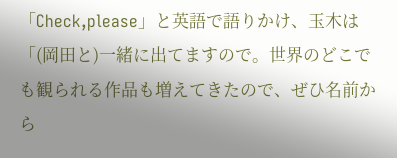「Check,please」と英語で語りかけ、玉木は「(岡田と)一緒に出てますので。世界のどこでも観られる作品も増えてきたので、ぜひ名前から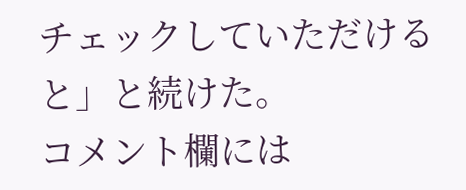チェックしていただけると」と続けた。
コメント欄には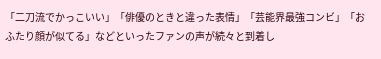「二刀流でかっこいい」「俳優のときと違った表情」「芸能界最強コンビ」「おふたり顔が似てる」などといったファンの声が続々と到着し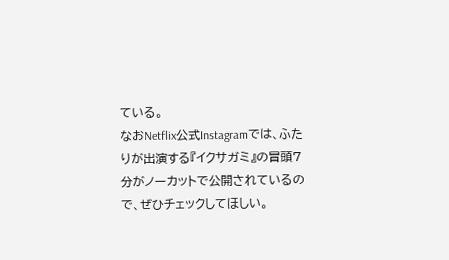ている。
なおNetflix公式Instagramでは、ふたりが出演する『イクサガミ』の冒頭7分がノーカットで公開されているので、ぜひチェックしてほしい。